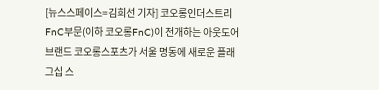[뉴스스페이스=김희선 기자] 코오롱인더스트리FnC부문(이하 코오롱FnC)이 전개하는 아웃도어 브랜드 코오롱스포츠가 서울 명동에 새로운 플래그십 스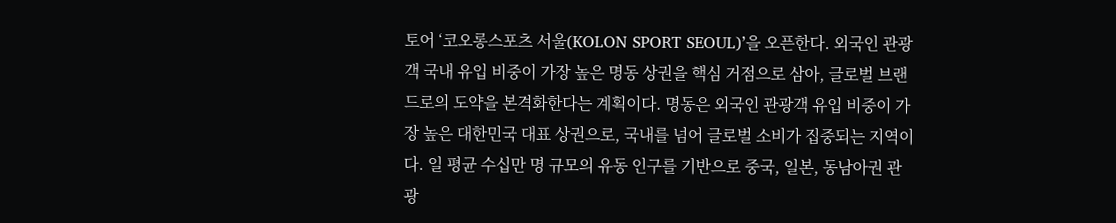토어 ‘코오롱스포츠 서울(KOLON SPORT SEOUL)’을 오픈한다. 외국인 관광객 국내 유입 비중이 가장 높은 명동 상권을 핵심 거점으로 삼아, 글로벌 브랜드로의 도약을 본격화한다는 계획이다. 명동은 외국인 관광객 유입 비중이 가장 높은 대한민국 대표 상권으로, 국내를 넘어 글로벌 소비가 집중되는 지역이다. 일 평균 수십만 명 규모의 유동 인구를 기반으로 중국, 일본, 동남아권 관광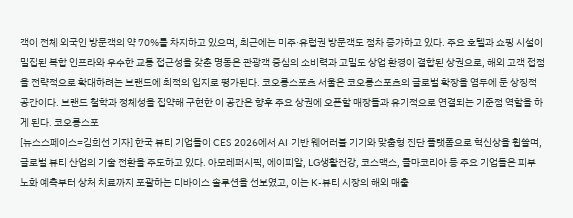객이 전체 외국인 방문객의 약 70%를 차지하고 있으며, 최근에는 미주·유럽권 방문객도 점차 증가하고 있다. 주요 호텔과 쇼핑 시설이 밀집된 복합 인프라와 우수한 교통 접근성을 갖춘 명동은 관광객 중심의 소비력과 고밀도 상업 환경이 결합된 상권으로, 해외 고객 접점을 전략적으로 확대하려는 브랜드에 최적의 입지로 평가된다. 코오롱스포츠 서울은 코오롱스포츠의 글로벌 확장을 염두에 둔 상징적 공간이다. 브랜드 철학과 정체성을 집약해 구현한 이 공간은 향후 주요 상권에 오픈할 매장들과 유기적으로 연결되는 기준점 역할을 하게 된다. 코오롱스포
[뉴스스페이스=김희선 기자] 한국 뷰티 기업들이 CES 2026에서 AI 기반 웨어러블 기기와 맞춤형 진단 플랫폼으로 혁신상을 휩쓸며, 글로벌 뷰티 산업의 기술 전환을 주도하고 있다. 아모레퍼시픽, 에이피알, LG생활건강, 코스맥스, 콜마코리아 등 주요 기업들은 피부 노화 예측부터 상처 치료까지 포괄하는 디바이스 솔루션을 선보였고, 이는 K-뷰티 시장의 해외 매출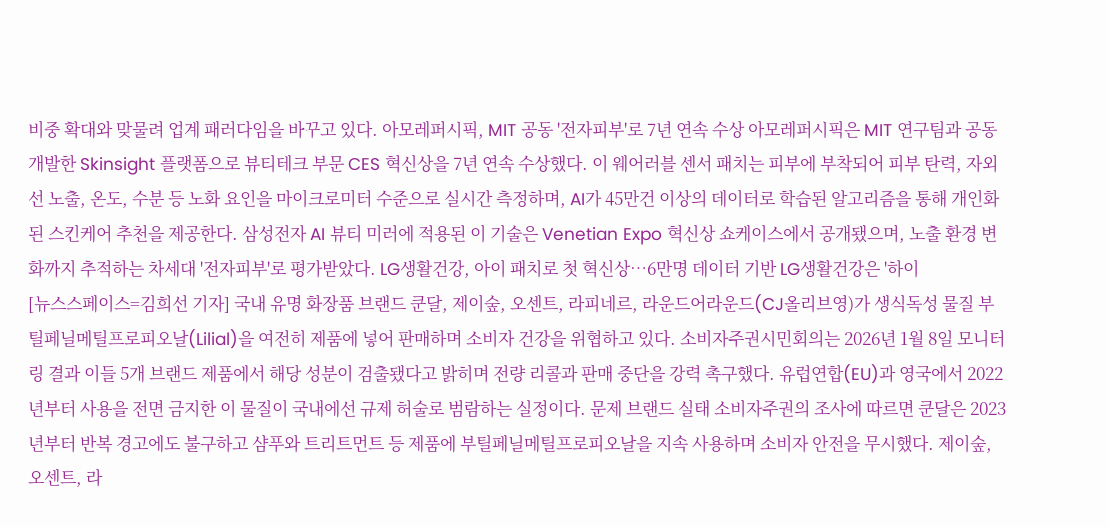비중 확대와 맞물려 업계 패러다임을 바꾸고 있다. 아모레퍼시픽, MIT 공동 '전자피부'로 7년 연속 수상 아모레퍼시픽은 MIT 연구팀과 공동 개발한 Skinsight 플랫폼으로 뷰티테크 부문 CES 혁신상을 7년 연속 수상했다. 이 웨어러블 센서 패치는 피부에 부착되어 피부 탄력, 자외선 노출, 온도, 수분 등 노화 요인을 마이크로미터 수준으로 실시간 측정하며, AI가 45만건 이상의 데이터로 학습된 알고리즘을 통해 개인화된 스킨케어 추천을 제공한다. 삼성전자 AI 뷰티 미러에 적용된 이 기술은 Venetian Expo 혁신상 쇼케이스에서 공개됐으며, 노출 환경 변화까지 추적하는 차세대 '전자피부'로 평가받았다. LG생활건강, 아이 패치로 첫 혁신상…6만명 데이터 기반 LG생활건강은 '하이
[뉴스스페이스=김희선 기자] 국내 유명 화장품 브랜드 쿤달, 제이숲, 오센트, 라피네르, 라운드어라운드(CJ올리브영)가 생식독성 물질 부틸페닐메틸프로피오날(Lilial)을 여전히 제품에 넣어 판매하며 소비자 건강을 위협하고 있다. 소비자주권시민회의는 2026년 1월 8일 모니터링 결과 이들 5개 브랜드 제품에서 해당 성분이 검출됐다고 밝히며 전량 리콜과 판매 중단을 강력 촉구했다. 유럽연합(EU)과 영국에서 2022년부터 사용을 전면 금지한 이 물질이 국내에선 규제 허술로 범람하는 실정이다. 문제 브랜드 실태 소비자주권의 조사에 따르면 쿤달은 2023년부터 반복 경고에도 불구하고 샴푸와 트리트먼트 등 제품에 부틸페닐메틸프로피오날을 지속 사용하며 소비자 안전을 무시했다. 제이숲, 오센트, 라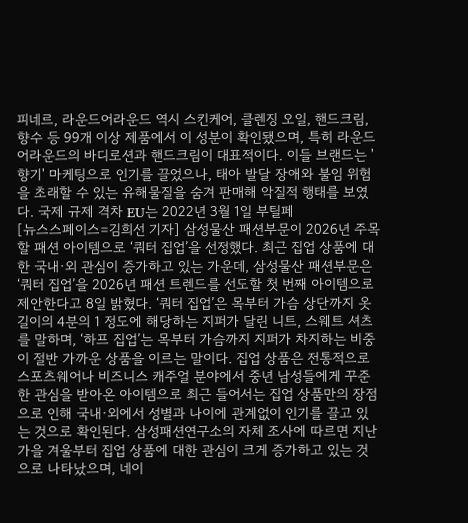피네르, 라운드어라운드 역시 스킨케어, 클렌징 오일, 핸드크림, 향수 등 99개 이상 제품에서 이 성분이 확인됐으며, 특히 라운드어라운드의 바디로션과 핸드크림이 대표적이다. 이들 브랜드는 '향기' 마케팅으로 인기를 끌었으나, 태아 발달 장애와 불임 위험을 초래할 수 있는 유해물질을 숨겨 판매해 악질적 행태를 보였다. 국제 규제 격차 EU는 2022년 3월 1일 부틸페
[뉴스스페이스=김희선 기자] 삼성물산 패션부문이 2026년 주목할 패션 아이템으로 ‘쿼터 집업’을 선정했다. 최근 집업 상품에 대한 국내∙외 관심이 증가하고 있는 가운데, 삼성물산 패션부문은 ‘쿼터 집업’을 2026년 패션 트렌드를 선도할 첫 번째 아이템으로 제안한다고 8일 밝혔다. ‘쿼터 집업’은 목부터 가슴 상단까지 옷 길이의 4분의 1 정도에 해당하는 지퍼가 달린 니트, 스웨트 셔츠를 말하며, ‘하프 집업’는 목부터 가슴까지 지퍼가 차지하는 비중이 절반 가까운 상품을 이르는 말이다. 집업 상품은 전통적으로 스포츠웨어나 비즈니스 캐주얼 분야에서 중년 남성들에게 꾸준한 관심을 받아온 아이템으로 최근 들어서는 집업 상품만의 장점으로 인해 국내∙외에서 성별과 나이에 관계없이 인기를 끌고 있는 것으로 확인된다. 삼성패션연구소의 자체 조사에 따르면 지난 가을 겨울부터 집업 상품에 대한 관심이 크게 증가하고 있는 것으로 나타났으며, 네이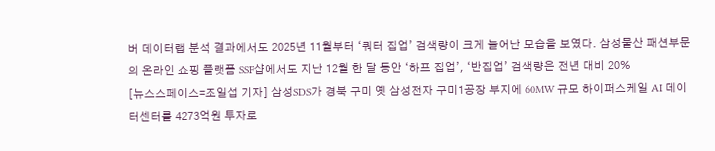버 데이터랩 분석 결과에서도 2025년 11월부터 ‘쿼터 집업’ 검색량이 크게 늘어난 모습을 보였다. 삼성물산 패션부문의 온라인 쇼핑 플랫폼 SSF샵에서도 지난 12월 한 달 동안 ‘하프 집업’, ‘반집업’ 검색량은 전년 대비 20%
[뉴스스페이스=조일섭 기자] 삼성SDS가 경북 구미 옛 삼성전자 구미1공장 부지에 60MW 규모 하이퍼스케일 AI 데이터센터를 4273억원 투자로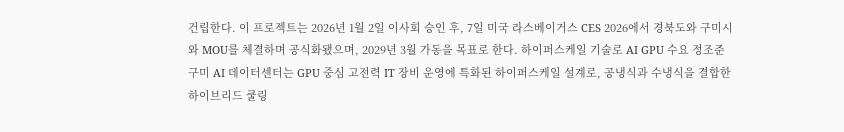건립한다. 이 프로젝트는 2026년 1월 2일 이사회 승인 후, 7일 미국 라스베이거스 CES 2026에서 경북도와 구미시와 MOU를 체결하며 공식화됐으며, 2029년 3월 가동을 목표로 한다. 하이퍼스케일 기술로 AI GPU 수요 정조준 구미 AI 데이터센터는 GPU 중심 고전력 IT 장비 운영에 특화된 하이퍼스케일 설계로, 공냉식과 수냉식을 결합한 하이브리드 쿨링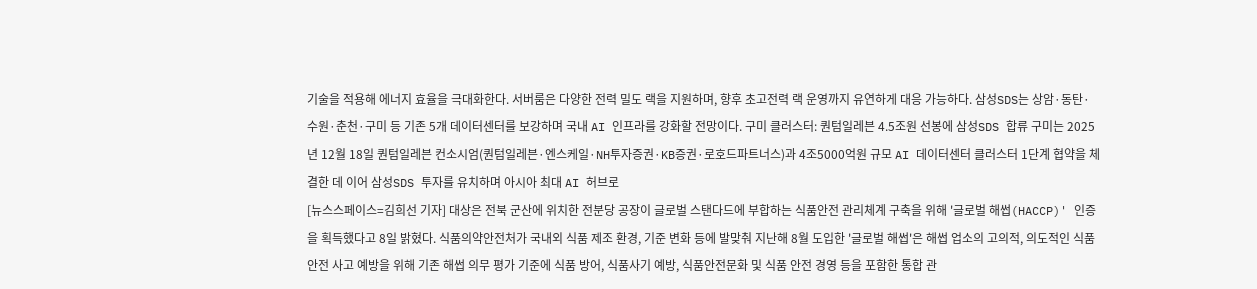기술을 적용해 에너지 효율을 극대화한다. 서버룸은 다양한 전력 밀도 랙을 지원하며, 향후 초고전력 랙 운영까지 유연하게 대응 가능하다. 삼성SDS는 상암·동탄·수원·춘천·구미 등 기존 5개 데이터센터를 보강하며 국내 AI 인프라를 강화할 전망이다. 구미 클러스터: 퀀텀일레븐 4.5조원 선봉에 삼성SDS 합류 구미는 2025년 12월 18일 퀀텀일레븐 컨소시엄(퀀텀일레븐·엔스케일·NH투자증권·KB증권·로호드파트너스)과 4조5000억원 규모 AI 데이터센터 클러스터 1단계 협약을 체결한 데 이어 삼성SDS 투자를 유치하며 아시아 최대 AI 허브로
[뉴스스페이스=김희선 기자] 대상은 전북 군산에 위치한 전분당 공장이 글로벌 스탠다드에 부합하는 식품안전 관리체계 구축을 위해 '글로벌 해썹(HACCP)' 인증을 획득했다고 8일 밝혔다. 식품의약안전처가 국내외 식품 제조 환경, 기준 변화 등에 발맞춰 지난해 8월 도입한 '글로벌 해썹'은 해썹 업소의 고의적, 의도적인 식품안전 사고 예방을 위해 기존 해썹 의무 평가 기준에 식품 방어, 식품사기 예방, 식품안전문화 및 식품 안전 경영 등을 포함한 통합 관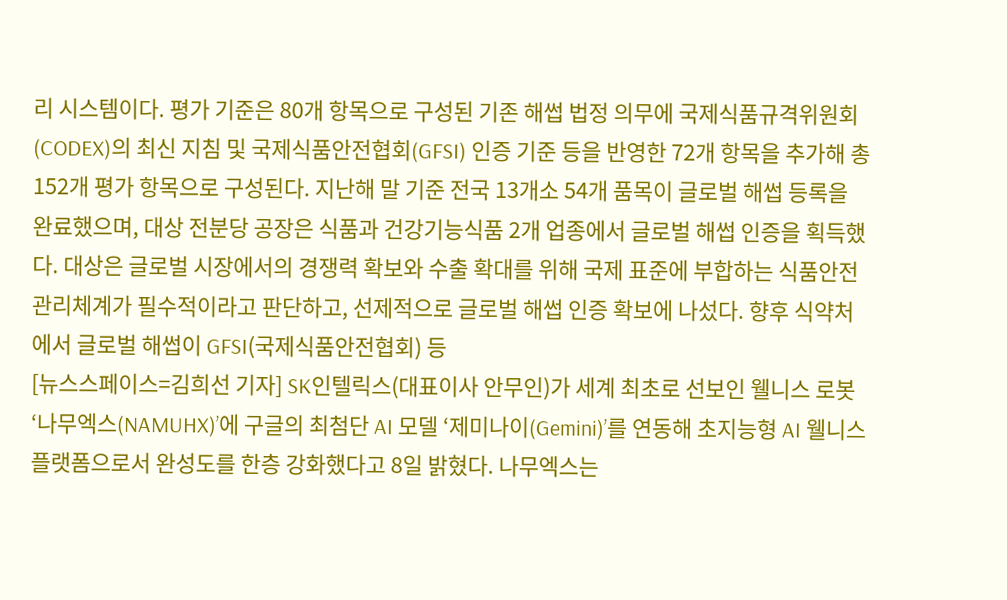리 시스템이다. 평가 기준은 80개 항목으로 구성된 기존 해썹 법정 의무에 국제식품규격위원회(CODEX)의 최신 지침 및 국제식품안전협회(GFSI) 인증 기준 등을 반영한 72개 항목을 추가해 총 152개 평가 항목으로 구성된다. 지난해 말 기준 전국 13개소 54개 품목이 글로벌 해썹 등록을 완료했으며, 대상 전분당 공장은 식품과 건강기능식품 2개 업종에서 글로벌 해썹 인증을 획득했다. 대상은 글로벌 시장에서의 경쟁력 확보와 수출 확대를 위해 국제 표준에 부합하는 식품안전 관리체계가 필수적이라고 판단하고, 선제적으로 글로벌 해썹 인증 확보에 나섰다. 향후 식약처에서 글로벌 해썹이 GFSI(국제식품안전협회) 등
[뉴스스페이스=김희선 기자] SK인텔릭스(대표이사 안무인)가 세계 최초로 선보인 웰니스 로봇 ‘나무엑스(NAMUHX)’에 구글의 최첨단 AI 모델 ‘제미나이(Gemini)’를 연동해 초지능형 AI 웰니스 플랫폼으로서 완성도를 한층 강화했다고 8일 밝혔다. 나무엑스는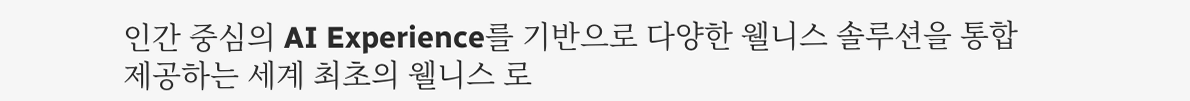인간 중심의 AI Experience를 기반으로 다양한 웰니스 솔루션을 통합 제공하는 세계 최초의 웰니스 로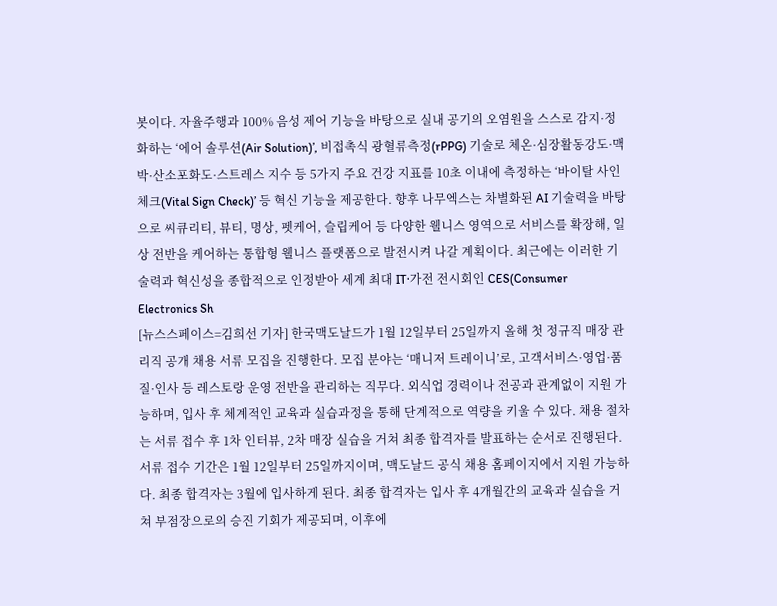봇이다. 자율주행과 100% 음성 제어 기능을 바탕으로 실내 공기의 오염원을 스스로 감지·정화하는 ‘에어 솔루션(Air Solution)’, 비접촉식 광혈류측정(rPPG) 기술로 체온·심장활동강도·맥박·산소포화도·스트레스 지수 등 5가지 주요 건강 지표를 10초 이내에 측정하는 ‘바이탈 사인 체크(Vital Sign Check)’ 등 혁신 기능을 제공한다. 향후 나무엑스는 차별화된 AI 기술력을 바탕으로 씨큐리티, 뷰티, 명상, 펫케어, 슬립케어 등 다양한 웰니스 영역으로 서비스를 확장해, 일상 전반을 케어하는 통합형 웰니스 플랫폼으로 발전시켜 나갈 계획이다. 최근에는 이러한 기술력과 혁신성을 종합적으로 인정받아 세계 최대 IT·가전 전시회인 CES(Consumer Electronics Sh
[뉴스스페이스=김희선 기자] 한국맥도날드가 1월 12일부터 25일까지 올해 첫 정규직 매장 관리직 공개 채용 서류 모집을 진행한다. 모집 분야는 ‘매니저 트레이니’로, 고객서비스·영업·품질·인사 등 레스토랑 운영 전반을 관리하는 직무다. 외식업 경력이나 전공과 관계없이 지원 가능하며, 입사 후 체계적인 교육과 실습과정을 통해 단계적으로 역량을 키울 수 있다. 채용 절차는 서류 접수 후 1차 인터뷰, 2차 매장 실습을 거쳐 최종 합격자를 발표하는 순서로 진행된다. 서류 접수 기간은 1월 12일부터 25일까지이며, 맥도날드 공식 채용 홈페이지에서 지원 가능하다. 최종 합격자는 3월에 입사하게 된다. 최종 합격자는 입사 후 4개월간의 교육과 실습을 거쳐 부점장으로의 승진 기회가 제공되며, 이후에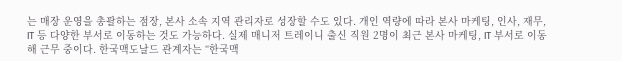는 매장 운영을 총괄하는 점장, 본사 소속 지역 관리자로 성장할 수도 있다. 개인 역량에 따라 본사 마케팅, 인사, 재무, IT 등 다양한 부서로 이동하는 것도 가능하다. 실제 매니저 트레이니 출신 직원 2명이 최근 본사 마케팅, IT 부서로 이동해 근무 중이다. 한국맥도날드 관계자는 “한국맥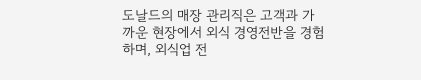도날드의 매장 관리직은 고객과 가까운 현장에서 외식 경영전반을 경험하며, 외식업 전